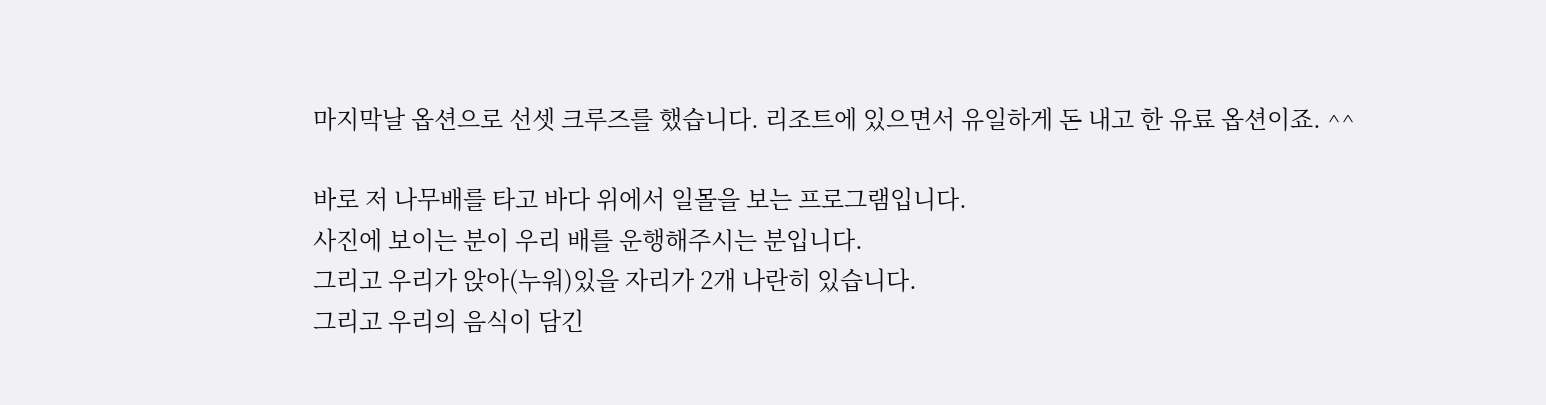마지막날 옵션으로 선셋 크루즈를 했습니다. 리조트에 있으면서 유일하게 돈 내고 한 유료 옵션이죠. ^^

바로 저 나무배를 타고 바다 위에서 일몰을 보는 프로그램입니다.
사진에 보이는 분이 우리 배를 운행해주시는 분입니다.
그리고 우리가 앉아(누워)있을 자리가 2개 나란히 있습니다.
그리고 우리의 음식이 담긴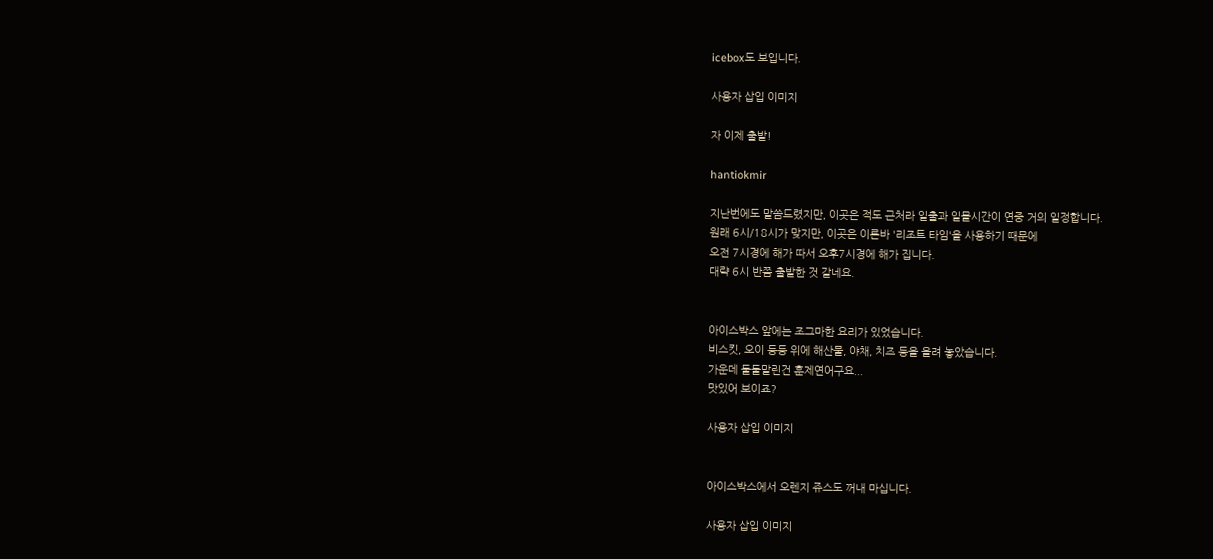icebox도 보입니다.

사용자 삽입 이미지

자 이제 출발!

hantiokmir

지난번에도 말씀드렸지만, 이곳은 적도 근처라 일출과 일몰시간이 연중 거의 일정합니다.
원래 6시/18시가 맞지만, 이곳은 이른바 '리조트 타임'을 사용하기 때문에
오전 7시경에 해가 따서 오후7시경에 해가 집니다.
대략 6시 반쯤 출발한 것 같네요.


아이스박스 앞에는 조그마한 요리가 있었습니다.
비스킷, 오이 등등 위에 해산물, 야채, 치즈 등을 올려 놓았습니다.
가운데 둘둘말린건 훈제연어구요...
맛있어 보이죠?

사용자 삽입 이미지


아이스박스에서 오렌지 쥬스도 꺼내 마십니다.

사용자 삽입 이미지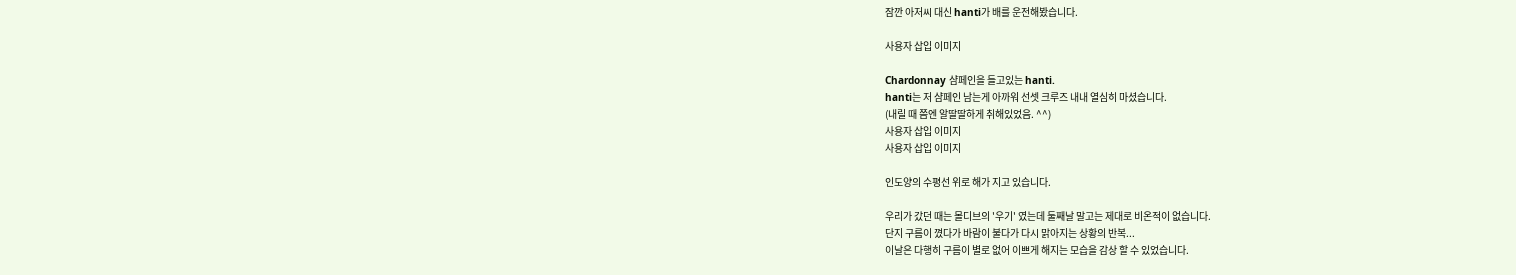잠깐 아저씨 대신 hanti가 배를 운전해봤습니다.

사용자 삽입 이미지

Chardonnay 샴페인을 들고있는 hanti.
hanti는 저 샴페인 남는게 아까워 선셋 크루즈 내내 열심히 마셨습니다.
(내릴 때 쯤엔 알딸딸하게 취해있었음. ^^)
사용자 삽입 이미지
사용자 삽입 이미지

인도양의 수평선 위로 해가 지고 있습니다.

우리가 갔던 때는 몰디브의 '우기' 였는데 둘째날 말고는 제대로 비온적이 없습니다.
단지 구름이 꼈다가 바람이 불다가 다시 맑아지는 상황의 반복...
이날은 다행히 구름이 별로 없어 이쁘게 해지는 모습을 감상 할 수 있었습니다.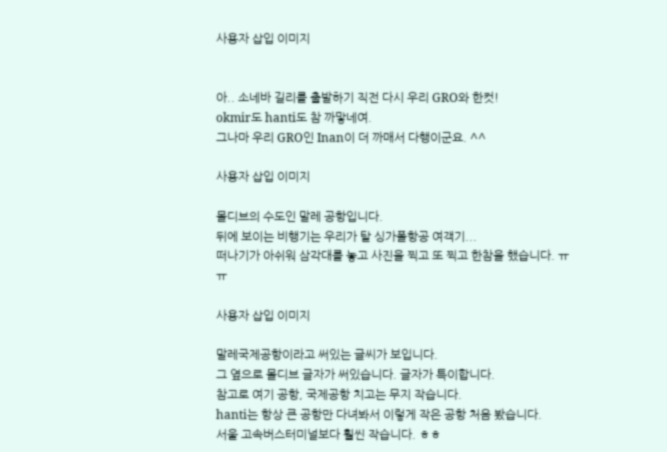사용자 삽입 이미지


아.. 소네바 길리를 출발하기 직전 다시 우리 GRO와 한컷!
okmir도 hanti도 참 까맣네여.
그나마 우리 GRO인 Inan이 더 까매서 다행이군요. ^^

사용자 삽입 이미지

몰디브의 수도인 말레 공항입니다.
뒤에 보이는 비행기는 우리가 탈 싱가폴항공 여객기...
떠나기가 아쉬워 삼각대를 놓고 사진을 찍고 또 찍고 한참을 했습니다. ㅠㅠ

사용자 삽입 이미지

말레국제공항이라고 써있는 글씨가 보입니다.
그 옆으로 몰디브 글자가 써있습니다. 글자가 특이합니다.
참고로 여기 공항, 국제공항 치고는 무지 작습니다.
hanti는 항상 큰 공항만 다녀봐서 이렇게 작은 공항 처음 봤습니다.
서울 고속버스터미널보다 훨씬 작습니다. ㅎㅎ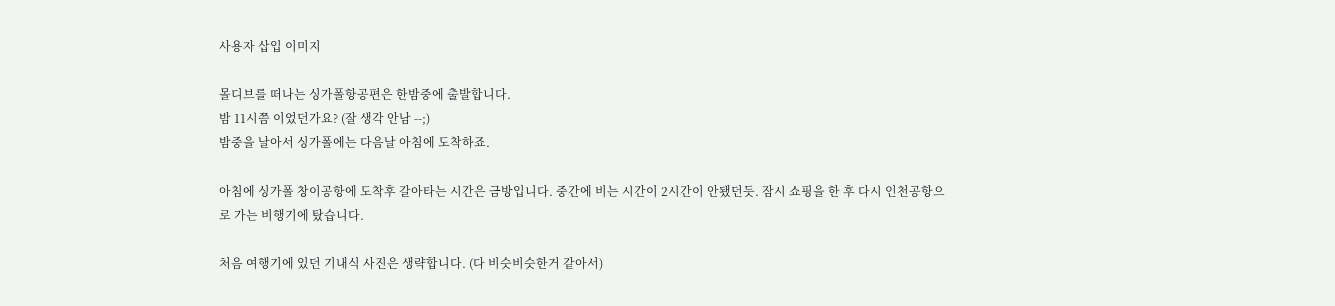사용자 삽입 이미지

몰디브를 떠나는 싱가폴항공편은 한밤중에 출발합니다.
밤 11시쯤 이었던가요? (잘 생각 안남 --;)
밤중을 날아서 싱가폴에는 다음날 아침에 도착하죠.

아침에 싱가폴 창이공항에 도착후 갈아타는 시간은 금방입니다. 중간에 비는 시간이 2시간이 안됐던듯. 잠시 쇼핑을 한 후 다시 인천공항으로 가는 비행기에 탔습니다.

처음 여행기에 있던 기내식 사진은 생략합니다. (다 비슷비슷한거 같아서)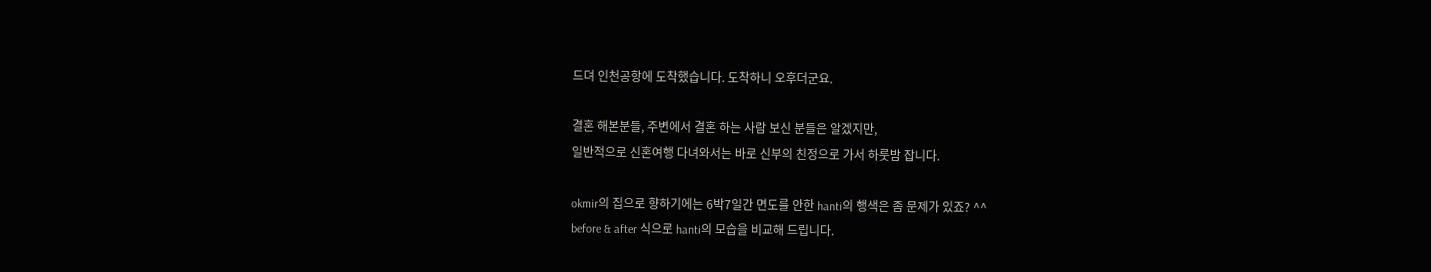드뎌 인천공항에 도착했습니다. 도착하니 오후더군요.

결혼 해본분들, 주변에서 결혼 하는 사람 보신 분들은 알겠지만,
일반적으로 신혼여행 다녀와서는 바로 신부의 친정으로 가서 하룻밤 잡니다.

okmir의 집으로 향하기에는 6박7일간 면도를 안한 hanti의 행색은 좀 문제가 있죠? ^^
before & after 식으로 hanti의 모습을 비교해 드립니다.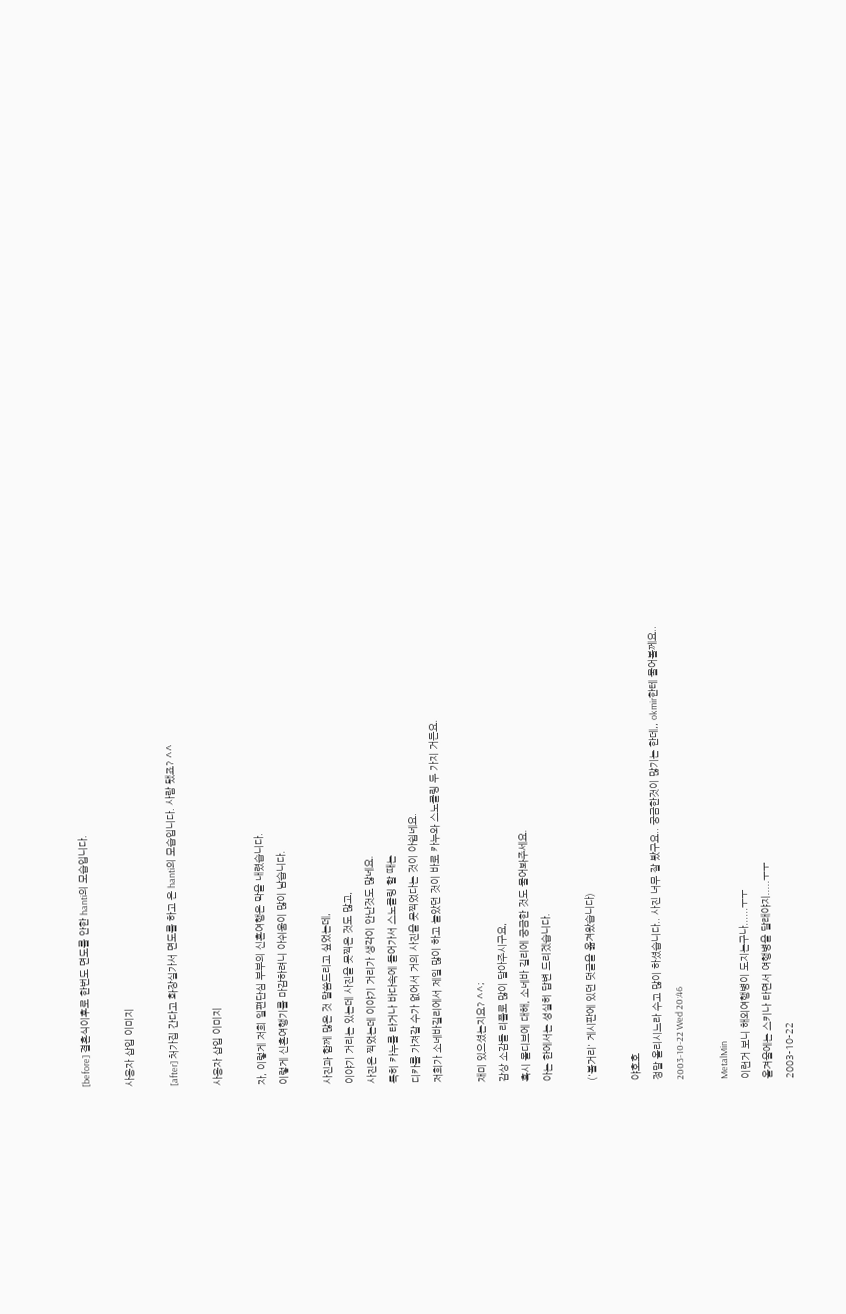[before] 결혼식이후로 한번도 면도를 안한 hanti의 모습입니다.

사용자 삽입 이미지

[after] 처가집 간다고 화장실가서 면도를 하고 온 hanti의 모습입니다. 사람 됐죠? ^^

사용자 삽입 이미지

자, 이렇게 저희 일편단심 부부의 신혼여행은 막을 내렸습니다.
이렇게 신혼여행기를 마감하려니 아쉬움이 많이 남습니다.

사진과 함께 많은 것 말씀드리고 싶었는데,
이야기 거리는 있는데 사진을 못찍은 것도 많고,
사진은 찍었는데 이야기 거리가 생각이 안난것도 많네요.
특히 카누를 타거나 바다속에 들어가서 스노클링 할 때는
디카를 가져갈 수가 없어서 거의 사진을 못찍었다는 것이 아쉽네요.
저희가 소네바길리에서 제일 많이 하고 놀았던 것이 바로 카누와 스노클링 두 가지 거든요.

재미 있으셨는지요? ^^;
감상 소감들 리플로 많이 달아주시구요,
혹시 몰디브에 대해, 소네바 길리에 궁금한 것도 물어봐주세요.
아는 한에서는 성실히 답변 드리겠습니다.

('볼거리' 게시판에 있던 덧글을 옮겨왔습니다)

야호호
정말 올리시느라 수고 많이 하셨습니다.. 사진 너무 잘 봤구요.. 궁금한것이 많기는 한데,, okmir한테 물어볼께요..
2003-10-22 Wed 20:46

MetalMin
이런거 보니 해외여행병이 도지는구나......ㅜㅜ
올겨울에는 스키나 타면서 여행병을 달래야지.....ㅜㅜ
2003-10-22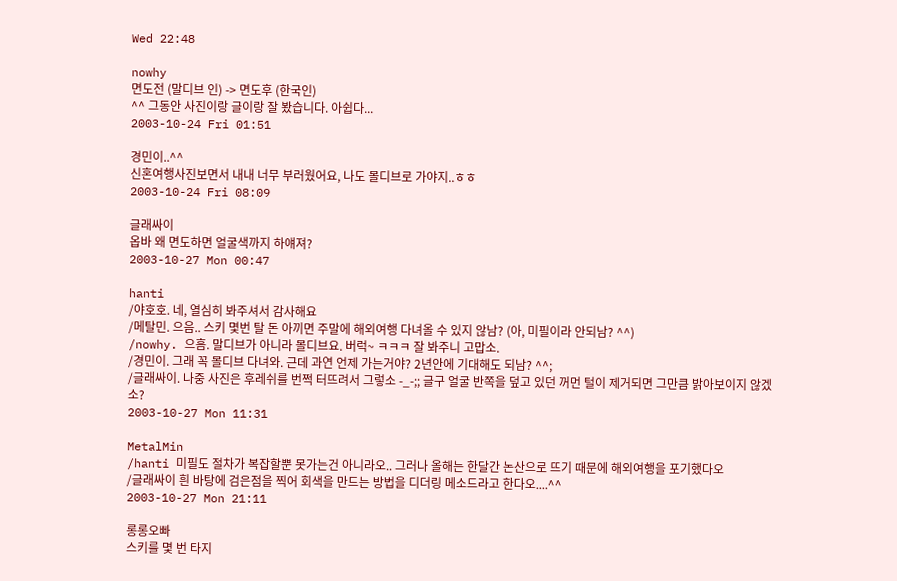Wed 22:48

nowhy
면도전 (말디브 인) -> 면도후 (한국인)
^^ 그동안 사진이랑 글이랑 잘 봤습니다. 아쉽다...
2003-10-24 Fri 01:51

경민이..^^
신혼여행사진보면서 내내 너무 부러웠어요, 나도 몰디브로 가야지..ㅎㅎ
2003-10-24 Fri 08:09

글래싸이
옵바 왜 면도하면 얼굴색까지 하얘져?
2003-10-27 Mon 00:47

hanti
/야호호. 네, 열심히 봐주셔서 감사해요
/메탈민. 으음.. 스키 몇번 탈 돈 아끼면 주말에 해외여행 다녀올 수 있지 않남? (아, 미필이라 안되남? ^^)
/nowhy. 으흠. 말디브가 아니라 몰디브요. 버럭~ ㅋㅋㅋ 잘 봐주니 고맙소.
/경민이. 그래 꼭 몰디브 다녀와. 근데 과연 언제 가는거야? 2년안에 기대해도 되남? ^^;
/글래싸이. 나중 사진은 후레쉬를 번쩍 터뜨려서 그렇소 -_-;; 글구 얼굴 반쪽을 덮고 있던 꺼먼 털이 제거되면 그만큼 밝아보이지 않겠소?
2003-10-27 Mon 11:31

MetalMin
/hanti 미필도 절차가 복잡할뿐 못가는건 아니라오.. 그러나 올해는 한달간 논산으로 뜨기 때문에 해외여행을 포기했다오
/글래싸이 흰 바탕에 검은점을 찍어 회색을 만드는 방법을 디더링 메소드라고 한다오....^^
2003-10-27 Mon 21:11

롱롱오빠
스키를 몇 번 타지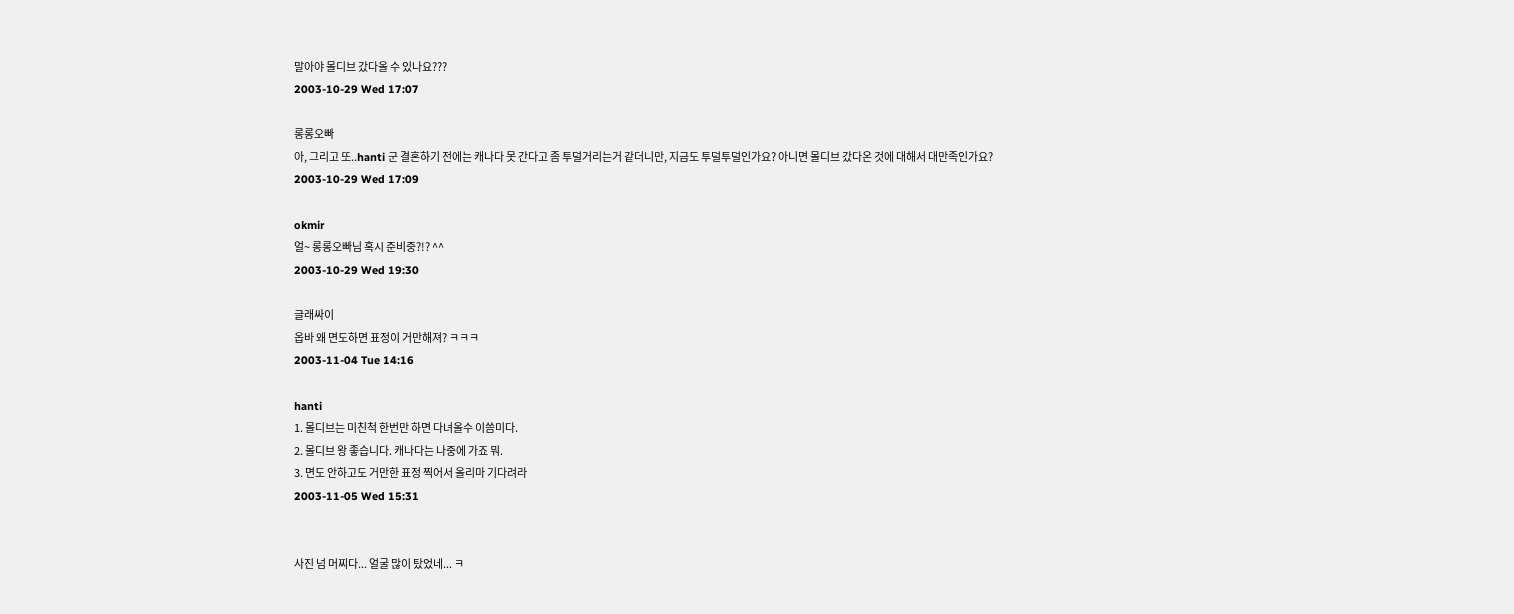말아야 몰디브 갔다올 수 있나요???
2003-10-29 Wed 17:07

롱롱오빠
아, 그리고 또..hanti 군 결혼하기 전에는 캐나다 못 간다고 좀 투덜거리는거 같더니만, 지금도 투덜투덜인가요? 아니면 몰디브 갔다온 것에 대해서 대만족인가요?
2003-10-29 Wed 17:09

okmir
얼~ 롱롱오빠님 혹시 준비중?!? ^^
2003-10-29 Wed 19:30

글래싸이
옵바 왜 면도하면 표정이 거만해져? ㅋㅋㅋ
2003-11-04 Tue 14:16

hanti
1. 몰디브는 미친척 한번만 하면 다녀올수 이씀미다.
2. 몰디브 왕 좋습니다. 캐나다는 나중에 가죠 뭐.
3. 면도 안하고도 거만한 표정 찍어서 올리마 기다려라
2003-11-05 Wed 15:31


사진 넘 머찌다... 얼굴 많이 탔었네... ㅋ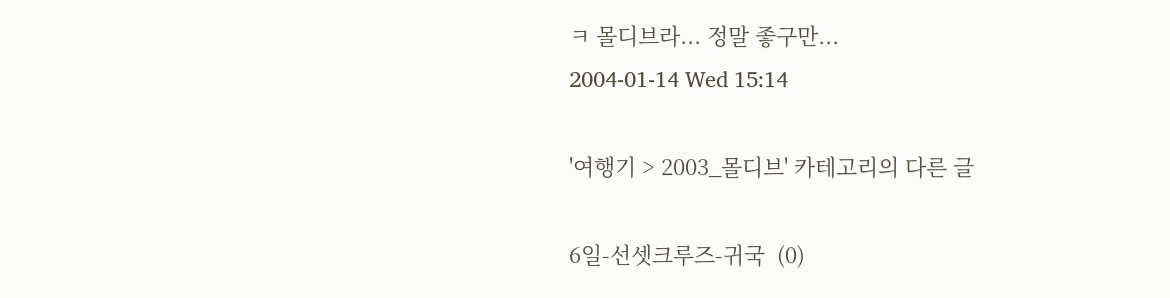ㅋ 몰디브라... 정말 좋구만...
2004-01-14 Wed 15:14

'여행기 > 2003_몰디브' 카테고리의 다른 글

6일-선셋크루즈-귀국  (0)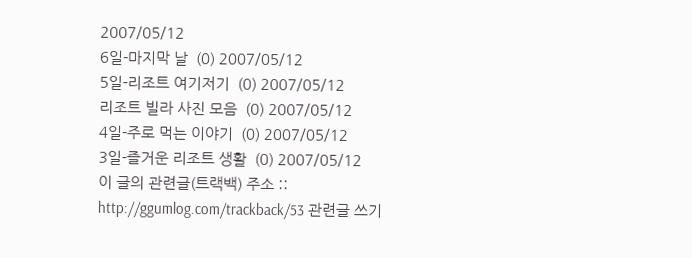2007/05/12
6일-마지막 날  (0) 2007/05/12
5일-리조트 여기저기  (0) 2007/05/12
리조트 빌라 사진 모음  (0) 2007/05/12
4일-주로 먹는 이야기  (0) 2007/05/12
3일-즐거운 리조트 생활  (0) 2007/05/12
이 글의 관련글(트랙백) 주소 :: http://ggumlog.com/trackback/53 관련글 쓰기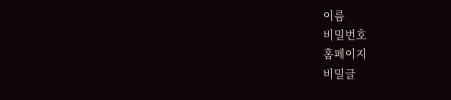이름
비밀번호
홈페이지
비밀글